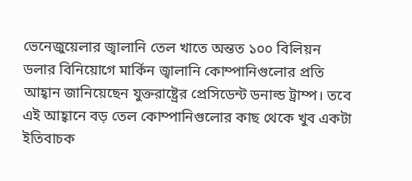ভেনেজুয়েলার জ্বালানি তেল খাতে অন্তত ১০০ বিলিয়ন ডলার বিনিয়োগে মার্কিন জ্বালানি কোম্পানিগুলোর প্রতি আহ্বান জানিয়েছেন যুক্তরাষ্ট্রের প্রেসিডেন্ট ডনাল্ড ট্রাম্প। তবে এই আহ্বানে বড় তেল কোম্পানিগুলোর কাছ থেকে খুব একটা ইতিবাচক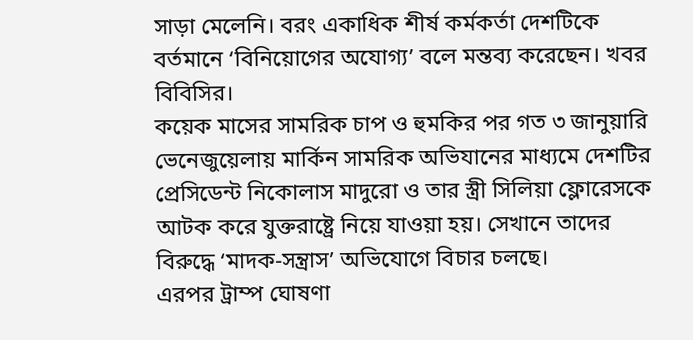সাড়া মেলেনি। বরং একাধিক শীর্ষ কর্মকর্তা দেশটিকে বর্তমানে ‘বিনিয়োগের অযোগ্য’ বলে মন্তব্য করেছেন। খবর বিবিসির।
কয়েক মাসের সামরিক চাপ ও হুমকির পর গত ৩ জানুয়ারি ভেনেজুয়েলায় মার্কিন সামরিক অভিযানের মাধ্যমে দেশটির প্রেসিডেন্ট নিকোলাস মাদুরো ও তার স্ত্রী সিলিয়া ফ্লোরেসকে আটক করে যুক্তরাষ্ট্রে নিয়ে যাওয়া হয়। সেখানে তাদের বিরুদ্ধে ‘মাদক-সন্ত্রাস’ অভিযোগে বিচার চলছে।
এরপর ট্রাম্প ঘোষণা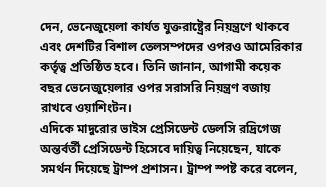দেন, ভেনেজুয়েলা কার্যত যুক্তরাষ্ট্রের নিয়ন্ত্রণে থাকবে এবং দেশটির বিশাল তেলসম্পদের ওপরও আমেরিকার কর্তৃত্ব প্রতিষ্ঠিত হবে। তিনি জানান, আগামী কয়েক বছর ভেনেজুয়েলার ওপর সরাসরি নিয়ন্ত্রণ বজায় রাখবে ওয়াশিংটন।
এদিকে মাদুরোর ভাইস প্রেসিডেন্ট ডেলসি রদ্রিগেজ অন্তর্বর্তী প্রেসিডেন্ট হিসেবে দায়িত্ব নিয়েছেন, যাকে সমর্থন দিয়েছে ট্রাম্প প্রশাসন। ট্রাম্প স্পষ্ট করে বলেন,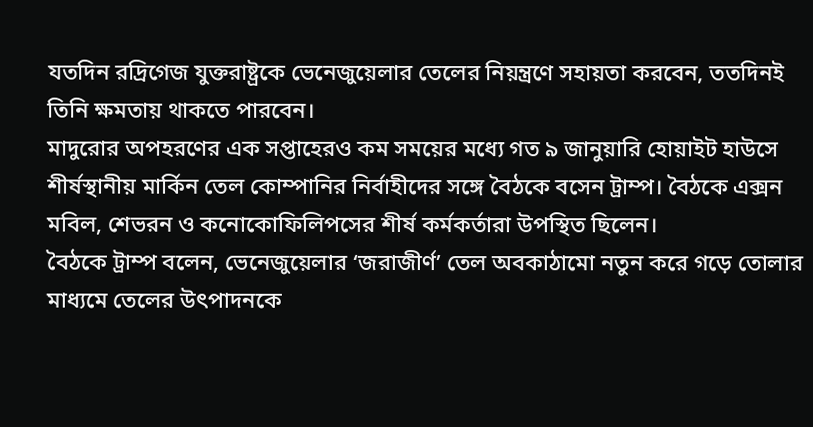যতদিন রদ্রিগেজ যুক্তরাষ্ট্রকে ভেনেজুয়েলার তেলের নিয়ন্ত্রণে সহায়তা করবেন, ততদিনই তিনি ক্ষমতায় থাকতে পারবেন।
মাদুরোর অপহরণের এক সপ্তাহেরও কম সময়ের মধ্যে গত ৯ জানুয়ারি হোয়াইট হাউসে শীর্ষস্থানীয় মার্কিন তেল কোম্পানির নির্বাহীদের সঙ্গে বৈঠকে বসেন ট্রাম্প। বৈঠকে এক্সন মবিল, শেভরন ও কনোকোফিলিপসের শীর্ষ কর্মকর্তারা উপস্থিত ছিলেন।
বৈঠকে ট্রাম্প বলেন, ভেনেজুয়েলার ‘জরাজীর্ণ’ তেল অবকাঠামো নতুন করে গড়ে তোলার মাধ্যমে তেলের উৎপাদনকে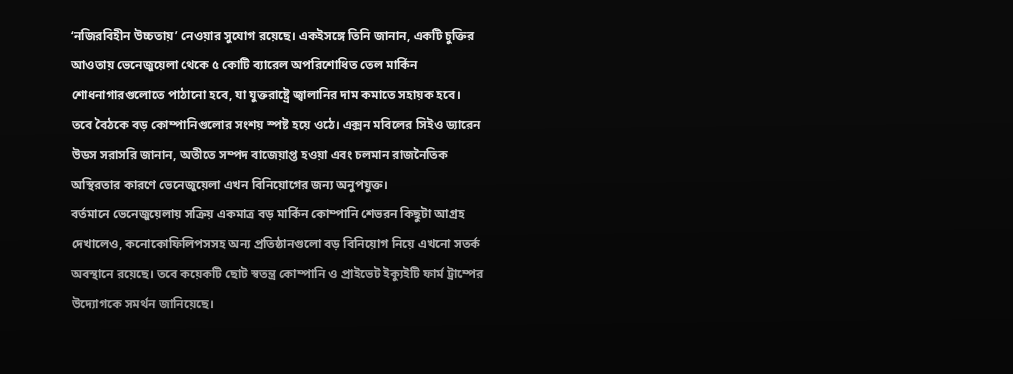‘নজিরবিহীন উচ্চতায়’ নেওয়ার সুযোগ রয়েছে। একইসঙ্গে তিনি জানান, একটি চুক্তির আওতায় ভেনেজুয়েলা থেকে ৫ কোটি ব্যারেল অপরিশোধিত তেল মার্কিন শোধনাগারগুলোতে পাঠানো হবে, যা যুক্তরাষ্ট্রে জ্বালানির দাম কমাতে সহায়ক হবে।
তবে বৈঠকে বড় কোম্পানিগুলোর সংশয় স্পষ্ট হয়ে ওঠে। এক্সন মবিলের সিইও ড্যারেন উডস সরাসরি জানান, অতীতে সম্পদ বাজেয়াপ্ত হওয়া এবং চলমান রাজনৈতিক অস্থিরতার কারণে ভেনেজুয়েলা এখন বিনিয়োগের জন্য অনুপযুক্ত।
বর্তমানে ভেনেজুয়েলায় সক্রিয় একমাত্র বড় মার্কিন কোম্পানি শেভরন কিছুটা আগ্রহ দেখালেও, কনোকোফিলিপসসহ অন্য প্রতিষ্ঠানগুলো বড় বিনিয়োগ নিয়ে এখনো সতর্ক অবস্থানে রয়েছে। তবে কয়েকটি ছোট স্বতন্ত্র কোম্পানি ও প্রাইভেট ইক্যুইটি ফার্ম ট্রাম্পের উদ্যোগকে সমর্থন জানিয়েছে।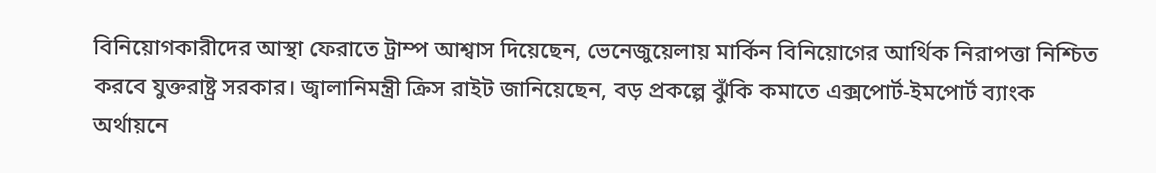বিনিয়োগকারীদের আস্থা ফেরাতে ট্রাম্প আশ্বাস দিয়েছেন, ভেনেজুয়েলায় মার্কিন বিনিয়োগের আর্থিক নিরাপত্তা নিশ্চিত করবে যুক্তরাষ্ট্র সরকার। জ্বালানিমন্ত্রী ক্রিস রাইট জানিয়েছেন, বড় প্রকল্পে ঝুঁকি কমাতে এক্সপোর্ট-ইমপোর্ট ব্যাংক অর্থায়নে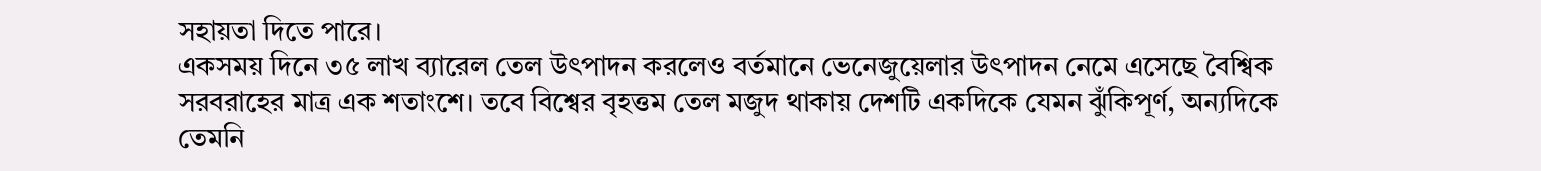সহায়তা দিতে পারে।
একসময় দিনে ৩৫ লাখ ব্যারেল তেল উৎপাদন করলেও বর্তমানে ভেনেজুয়েলার উৎপাদন নেমে এসেছে বৈশ্বিক সরবরাহের মাত্র এক শতাংশে। তবে বিশ্বের বৃহত্তম তেল মজুদ থাকায় দেশটি একদিকে যেমন ঝুঁকিপূর্ণ, অন্যদিকে তেমনি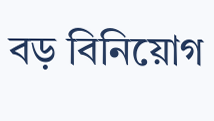বড় বিনিয়োগ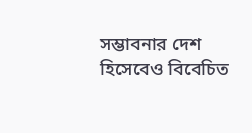সম্ভাবনার দেশ হিসেবেও বিবেচিত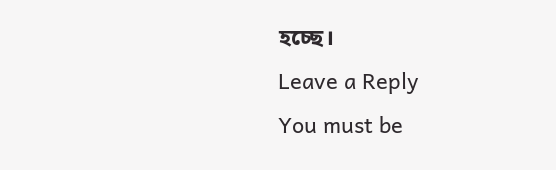হচ্ছে।
Leave a Reply
You must be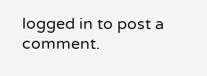logged in to post a comment.